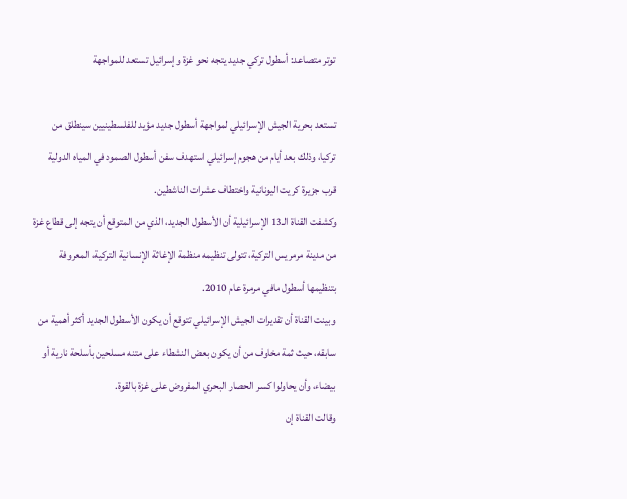توتر متصاعد: أسطول تركي جديد يتجه نحو غزة وإسرائيل تستعد للمواجهة

تستعد بحرية الجيش الإسرائيلي لمواجهة أسطول جديد مؤيد للفلسطينيين سينطلق من تركيا، وذلك بعد أيام من هجوم إسرائيلي استهدف سفن أسطول الصمود في المياه الدولية قرب جزيرة كريت اليونانية واختطاف عشرات الناشطين.
وكشفت القناة الـ13 الإسرائيلية أن الأسطول الجديد، الذي من المتوقع أن يتجه إلى قطاع غزة من مدينة مرمريس التركية، تتولى تنظيمه منظمة الإغاثة الإنسانية التركية، المعروفة بتنظيمها أسطول مافي مرمرة عام 2010.
وبينت القناة أن تقديرات الجيش الإسرائيلي تتوقع أن يكون الأسطول الجديد أكثر أهمية من سابقه، حيث ثمة مخاوف من أن يكون بعض النشطاء على متنه مسلحين بأسلحة نارية أو بيضاء، وأن يحاولوا كسر الحصار البحري المفروض على غزة بالقوة.
وقالت القناة إن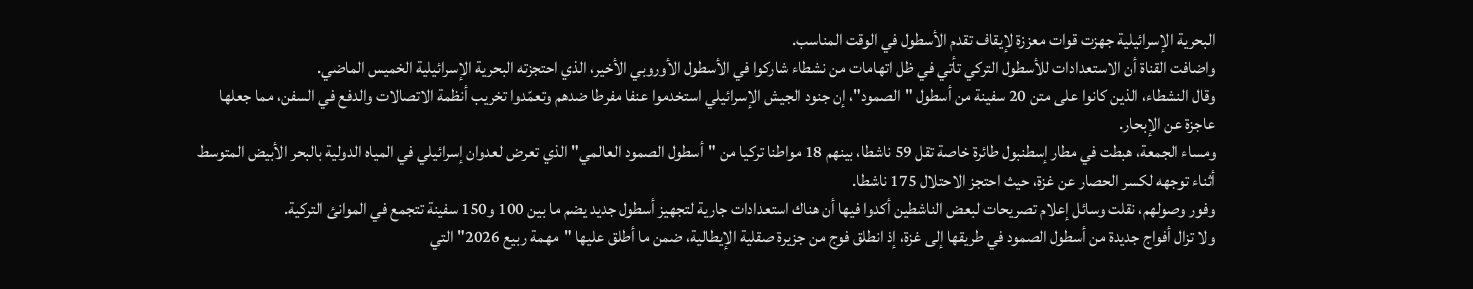البحرية الإسرائيلية جهزت قوات معززة لإيقاف تقدم الأسطول في الوقت المناسب.
واضافت القناة أن الاستعدادات للأسطول التركي تأتي في ظل اتهامات من نشطاء شاركوا في الأسطول الأوروبي الأخير، الذي احتجزته البحرية الإسرائيلية الخميس الماضي.
وقال النشطاء، الذين كانوا على متن 20 سفينة من أسطول "الصمود"، إن جنود الجيش الإسرائيلي استخدموا عنفا مفرطا ضدهم وتعمّدوا تخريب أنظمة الاتصالات والدفع في السفن، مما جعلها عاجزة عن الإبحار.
ومساء الجمعة، هبطت في مطار إسطنبول طائرة خاصة تقل 59 ناشطا، بينهم 18 مواطنا تركيا من "أسطول الصمود العالمي" الذي تعرض لعدوان إسرائيلي في المياه الدولية بالبحر الأبيض المتوسط أثناء توجهه لكسر الحصار عن غزة، حيث احتجز الاحتلال 175 ناشطا.
وفور وصولهم، نقلت وسائل إعلام تصريحات لبعض الناشطين أكدوا فيها أن هناك استعدادات جارية لتجهيز أسطول جديد يضم ما بين 100 و150 سفينة تتجمع في الموانئ التركية.
ولا تزال أفواج جديدة من أسطول الصمود في طريقها إلى غزة، إذ انطلق فوج من جزيرة صقلية الإيطالية، ضمن ما أطلق عليها "مهمة ربيع 2026" التي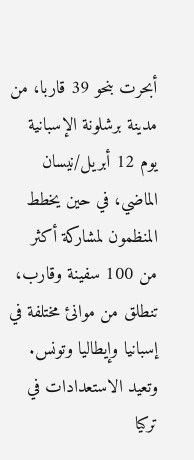أبحرت بنحو 39 قاربا، من مدينة برشلونة الإسبانية يوم 12 أبريل/نيسان الماضي، في حين يخطط المنظمون لمشاركة أكثر من 100 سفينة وقارب، تنطلق من موانئ مختلفة في إسبانيا وإيطاليا وتونس.
وتعيد الاستعدادات في تركيا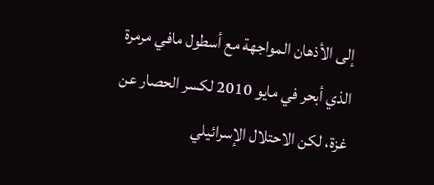إلى الأذهان المواجهة مع أسطول مافي مرمرة الذي أبحر في مايو 2010 لكسر الحصار عن غزة، لكن الاحتلال الإسرائيلي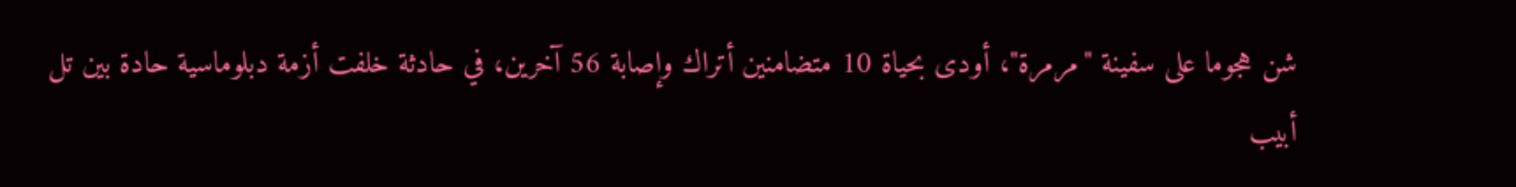شن هجوما على سفينة "مرمرة"، أودى بحياة 10 متضامنين أتراك وإصابة 56 آخرين، في حادثة خلفت أزمة دبلوماسية حادة بين تل أبيب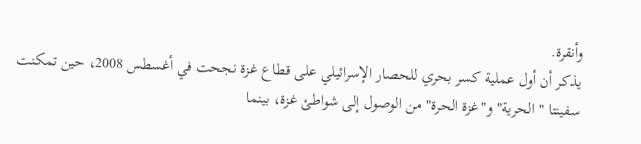وأنقرة.
يذكر أن أول عملية كسر بحري للحصار الإسرائيلي على قطاع غزة نجحت في أغسطس 2008، حين تمكنت سفينتا "الحرية" و"غزة الحرة" من الوصول إلى شواطئ غزة، بينما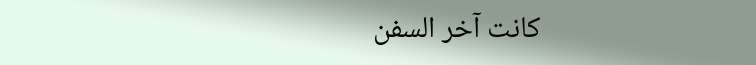كانت آخر السفن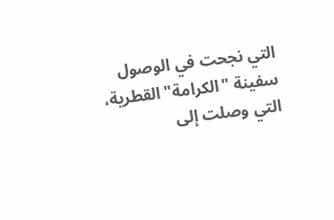التي نجحت في الوصول سفينة "الكرامة" القطرية، التي وصلت إلى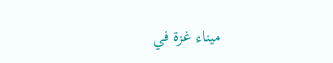ميناء غزة في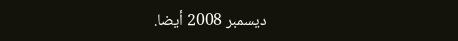ديسمبر 2008 أيضا.